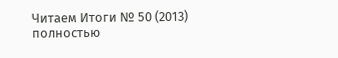Читаем Итоги № 50 (2013) полностью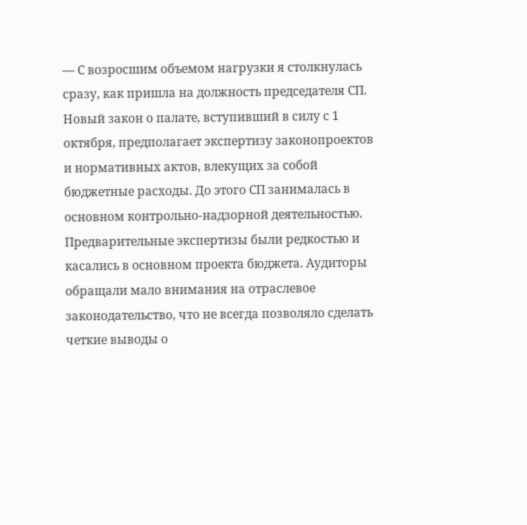— С возросшим объемом нагрузки я столкнулась сразу, как пришла на должность председателя СП. Новый закон о палате, вступивший в силу с 1 октября, предполагает экспертизу законопроектов и нормативных актов, влекущих за собой бюджетные расходы. До этого СП занималась в основном контрольно-надзорной деятельностью. Предварительные экспертизы были редкостью и касались в основном проекта бюджета. Аудиторы обращали мало внимания на отраслевое законодательство, что не всегда позволяло сделать четкие выводы о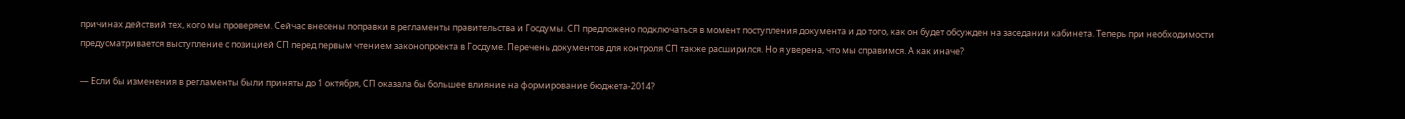причинах действий тех, кого мы проверяем. Сейчас внесены поправки в регламенты правительства и Госдумы. СП предложено подключаться в момент поступления документа и до того, как он будет обсужден на заседании кабинета. Теперь при необходимости предусматривается выступление с позицией СП перед первым чтением законопроекта в Госдуме. Перечень документов для контроля СП также расширился. Но я уверена, что мы справимся. А как иначе?

— Если бы изменения в регламенты были приняты до 1 октября, СП оказала бы большее влияние на формирование бюджета-2014?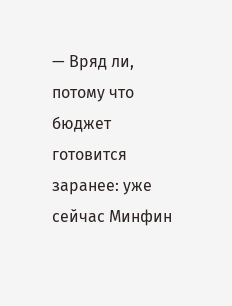— Вряд ли, потому что бюджет готовится заранее: уже сейчас Минфин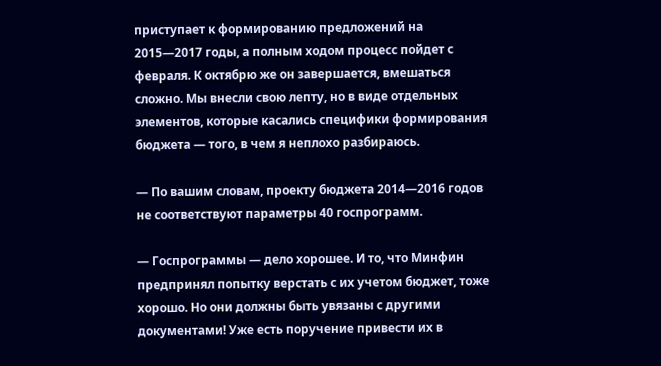приступает к формированию предложений на 2015—2017 годы, а полным ходом процесс пойдет с февраля. К октябрю же он завершается, вмешаться сложно. Мы внесли свою лепту, но в виде отдельных элементов, которые касались специфики формирования бюджета — того, в чем я неплохо разбираюсь.

— По вашим словам, проекту бюджета 2014—2016 годов не соответствуют параметры 40 госпрограмм.

— Госпрограммы — дело хорошее. И то, что Минфин предпринял попытку верстать с их учетом бюджет, тоже хорошо. Но они должны быть увязаны с другими документами! Уже есть поручение привести их в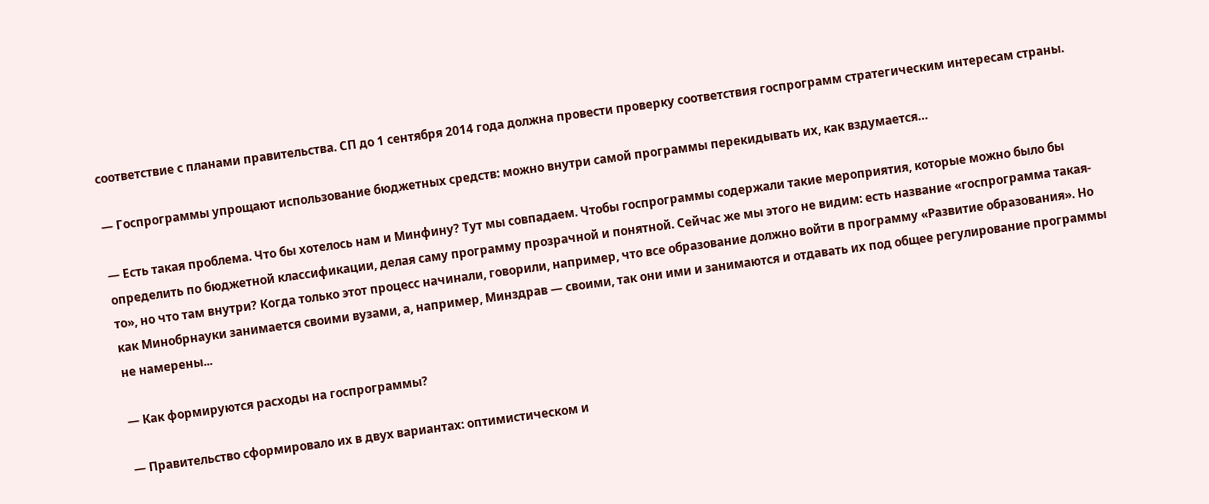соответствие с планами правительства. СП до 1 сентября 2014 года должна провести проверку соответствия госпрограмм стратегическим интересам страны.

— Госпрограммы упрощают использование бюджетных средств: можно внутри самой программы перекидывать их, как вздумается…

— Есть такая проблема. Что бы хотелось нам и Минфину? Тут мы совпадаем. Чтобы госпрограммы содержали такие мероприятия, которые можно было бы определить по бюджетной классификации, делая саму программу прозрачной и понятной. Сейчас же мы этого не видим: есть название «госпрограмма такая-то», но что там внутри? Когда только этот процесс начинали, говорили, например, что все образование должно войти в программу «Развитие образования». Но как Минобрнауки занимается своими вузами, а, например, Минздрав — своими, так они ими и занимаются и отдавать их под общее регулирование программы не намерены...

— Как формируются расходы на госпрограммы?

— Правительство сформировало их в двух вариантах: оптимистическом и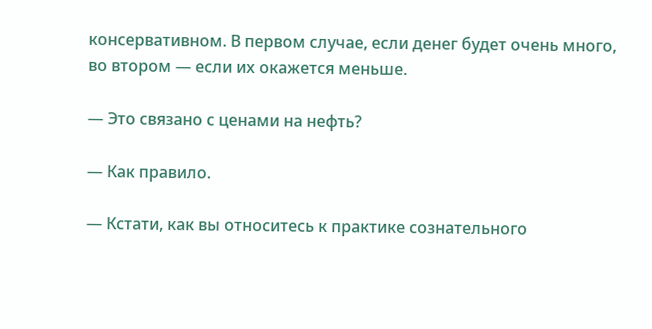консервативном. В первом случае, если денег будет очень много, во втором — если их окажется меньше.

— Это связано с ценами на нефть?

— Как правило.

— Кстати, как вы относитесь к практике сознательного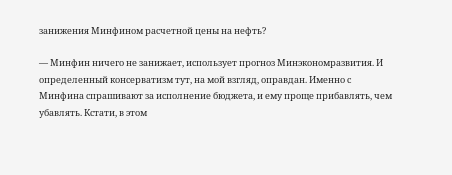занижения Минфином расчетной цены на нефть?

— Минфин ничего не занижает, использует прогноз Минэкономразвития. И определенный консерватизм тут, на мой взгляд, оправдан. Именно с Минфина спрашивают за исполнение бюджета, и ему проще прибавлять, чем убавлять. Кстати, в этом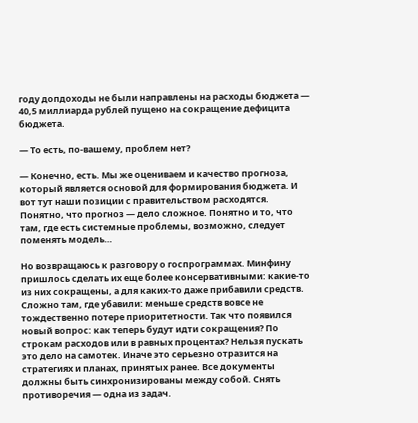году допдоходы не были направлены на расходы бюджета — 40,5 миллиарда рублей пущено на сокращение дефицита бюджета.

— То есть, по-вашему, проблем нет?

— Конечно, есть. Мы же оцениваем и качество прогноза, который является основой для формирования бюджета. И вот тут наши позиции с правительством расходятся. Понятно, что прогноз — дело сложное. Понятно и то, что там, где есть системные проблемы, возможно, следует поменять модель…

Но возвращаюсь к разговору о госпрограммах. Минфину пришлось сделать их еще более консервативными: какие-то из них сокращены, а для каких-то даже прибавили средств. Сложно там, где убавили: меньше средств вовсе не тождественно потере приоритетности. Так что появился новый вопрос: как теперь будут идти сокращения? По строкам расходов или в равных процентах? Нельзя пускать это дело на самотек. Иначе это серьезно отразится на стратегиях и планах, принятых ранее. Все документы должны быть синхронизированы между собой. Снять противоречия — одна из задач.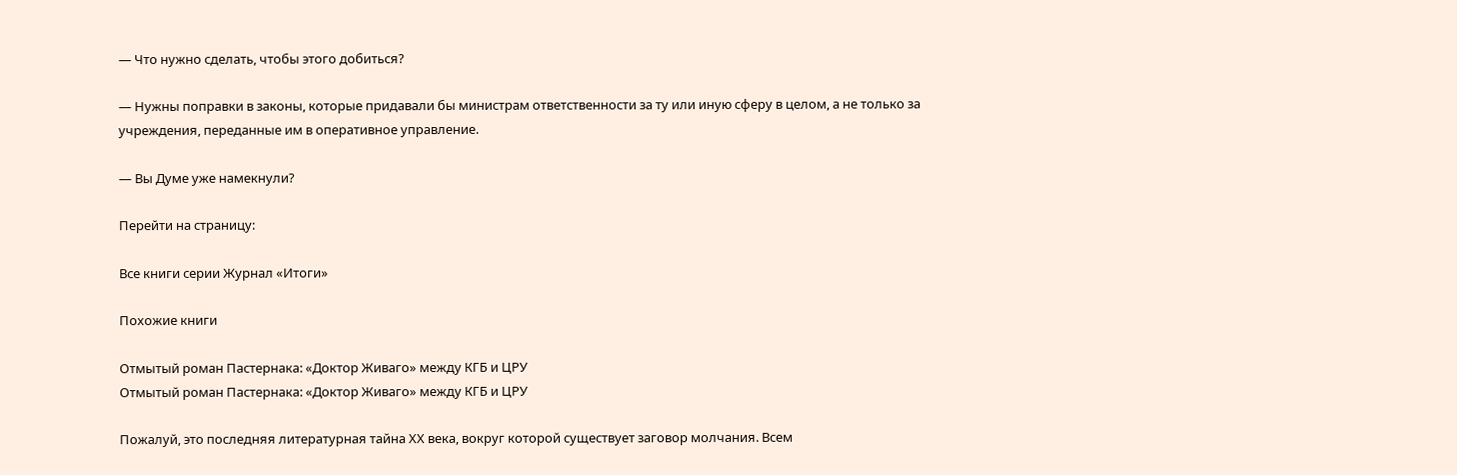— Что нужно сделать, чтобы этого добиться?

— Нужны поправки в законы, которые придавали бы министрам ответственности за ту или иную сферу в целом, а не только за учреждения, переданные им в оперативное управление.

— Вы Думе уже намекнули?

Перейти на страницу:

Все книги серии Журнал «Итоги»

Похожие книги

Отмытый роман Пастернака: «Доктор Живаго» между КГБ и ЦРУ
Отмытый роман Пастернака: «Доктор Живаго» между КГБ и ЦРУ

Пожалуй, это последняя литературная тайна ХХ века, вокруг которой существует заговор молчания. Всем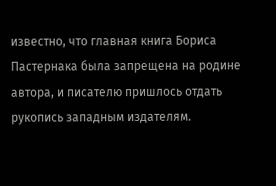известно, что главная книга Бориса Пастернака была запрещена на родине автора, и писателю пришлось отдать рукопись западным издателям.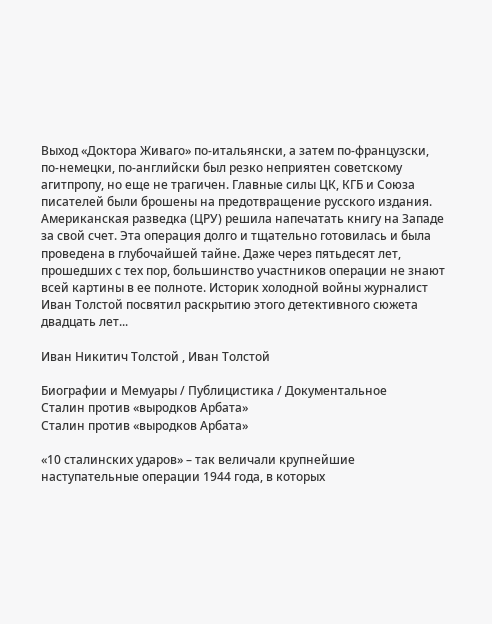Выход «Доктора Живаго» по-итальянски, а затем по-французски, по-немецки, по-английски был резко неприятен советскому агитпропу, но еще не трагичен. Главные силы ЦК, КГБ и Союза писателей были брошены на предотвращение русского издания. Американская разведка (ЦРУ) решила напечатать книгу на Западе за свой счет. Эта операция долго и тщательно готовилась и была проведена в глубочайшей тайне. Даже через пятьдесят лет, прошедших с тех пор, большинство участников операции не знают всей картины в ее полноте. Историк холодной войны журналист Иван Толстой посвятил раскрытию этого детективного сюжета двадцать лет...

Иван Никитич Толстой , Иван Толстой

Биографии и Мемуары / Публицистика / Документальное
Сталин против «выродков Арбата»
Сталин против «выродков Арбата»

«10 сталинских ударов» – так величали крупнейшие наступательные операции 1944 года, в которых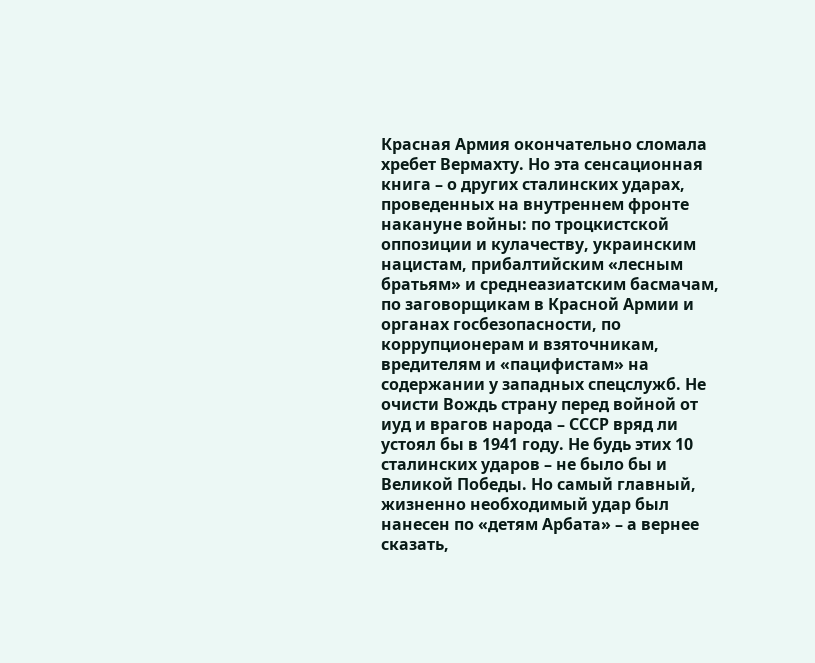Красная Армия окончательно сломала хребет Вермахту. Но эта сенсационная книга – о других сталинских ударах, проведенных на внутреннем фронте накануне войны: по троцкистской оппозиции и кулачеству, украинским нацистам, прибалтийским «лесным братьям» и среднеазиатским басмачам, по заговорщикам в Красной Армии и органах госбезопасности, по коррупционерам и взяточникам, вредителям и «пацифистам» на содержании у западных спецслужб. Не очисти Вождь страну перед войной от иуд и врагов народа – СССР вряд ли устоял бы в 1941 году. Не будь этих 10 сталинских ударов – не было бы и Великой Победы. Но самый главный, жизненно необходимый удар был нанесен по «детям Арбата» – а вернее сказать,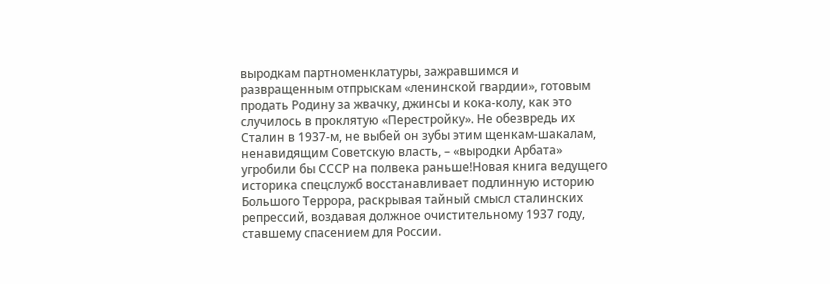выродкам партноменклатуры, зажравшимся и развращенным отпрыскам «ленинской гвардии», готовым продать Родину за жвачку, джинсы и кока-колу, как это случилось в проклятую «Перестройку». Не обезвредь их Сталин в 1937-м, не выбей он зубы этим щенкам-шакалам, ненавидящим Советскую власть, – «выродки Арбата» угробили бы СССР на полвека раньше!Новая книга ведущего историка спецслужб восстанавливает подлинную историю Большого Террора, раскрывая тайный смысл сталинских репрессий, воздавая должное очистительному 1937 году, ставшему спасением для России.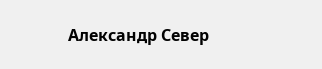Александр Север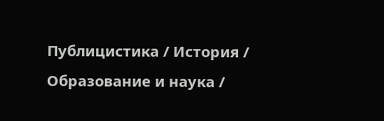Публицистика / История / Образование и наука /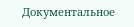Документальное